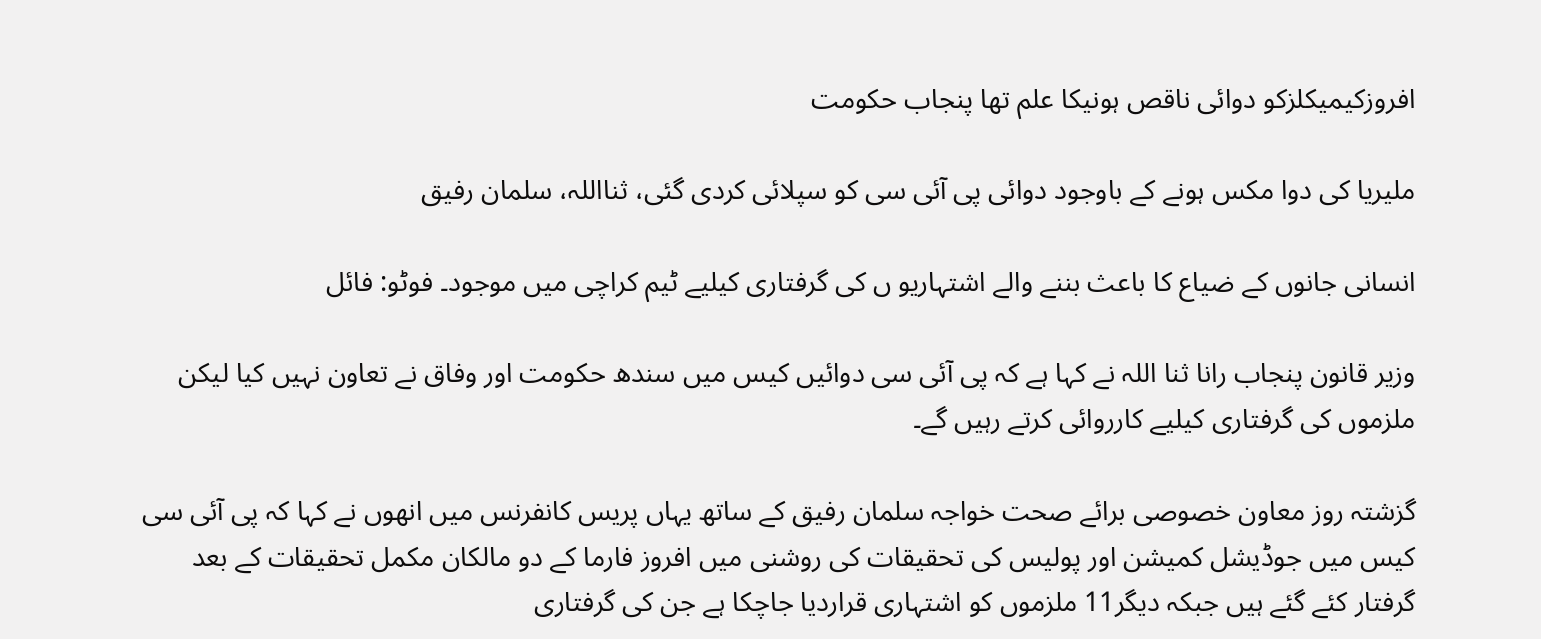افروزکیمیکلزکو دوائی ناقص ہونیکا علم تھا پنجاب حکومت

ملیریا کی دوا مکس ہونے کے باوجود دوائی پی آئی سی کو سپلائی کردی گئی، ثنااللہ، سلمان رفیق

انسانی جانوں کے ضیاع کا باعث بننے والے اشتہاریو ں کی گرفتاری کیلیے ٹیم کراچی میں موجود۔ فوٹو: فائل

وزیر قانون پنجاب رانا ثنا اللہ نے کہا ہے کہ پی آئی سی دوائیں کیس میں سندھ حکومت اور وفاق نے تعاون نہیں کیا لیکن ملزموں کی گرفتاری کیلیے کارروائی کرتے رہیں گے۔

گزشتہ روز معاون خصوصی برائے صحت خواجہ سلمان رفیق کے ساتھ یہاں پریس کانفرنس میں انھوں نے کہا کہ پی آئی سی کیس میں جوڈیشل کمیشن اور پولیس کی تحقیقات کی روشنی میں افروز فارما کے دو مالکان مکمل تحقیقات کے بعد گرفتار کئے گئے ہیں جبکہ دیگر11 ملزموں کو اشتہاری قراردیا جاچکا ہے جن کی گرفتاری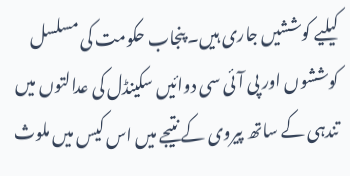کیلیے کوششیں جاری ہیں۔ پنجاب حکومت کی مسلسل کوششوں اور پی آئی سی دوائیں سکینڈل کی عدالتوں میں تندہی کے ساتھ پیروی کے نتیجے میں اس کیس میں ملوث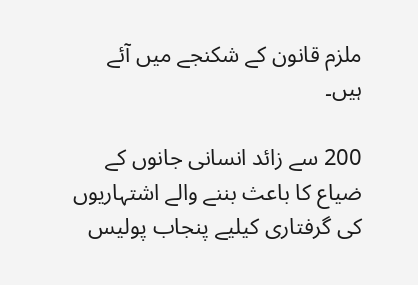ملزم قانون کے شکنجے میں آئے ہیں۔

200 سے زائد انسانی جانوں کے ضیاع کا باعث بننے والے اشتہاریوں کی گرفتاری کیلیے پنجاب پولیس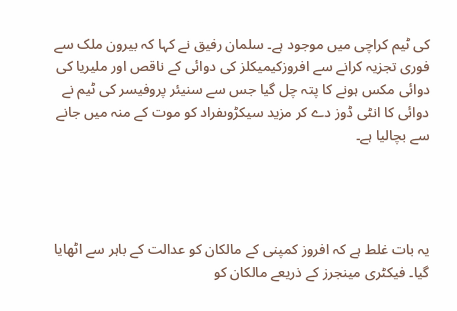کی ٹیم کراچی میں موجود ہے۔ سلمان رفیق نے کہا کہ بیرون ملک سے فوری تجزیہ کرانے سے افروزکیمیکلز کی دوائی کے ناقص اور ملیریا کی دوائی مکس ہونے کا پتہ چل گیا جس سے سنیئر پروفیسر کی ٹیم نے دوائی کا انٹی ڈوز دے کر مزید سیکڑوںفراد کو موت کے منہ میں جانے سے بچالیا ہے۔




یہ بات غلط ہے کہ افروز کمپنی کے مالکان کو عدالت کے باہر سے اٹھایا گیا۔ فیکٹری مینجرز کے ذریعے مالکان کو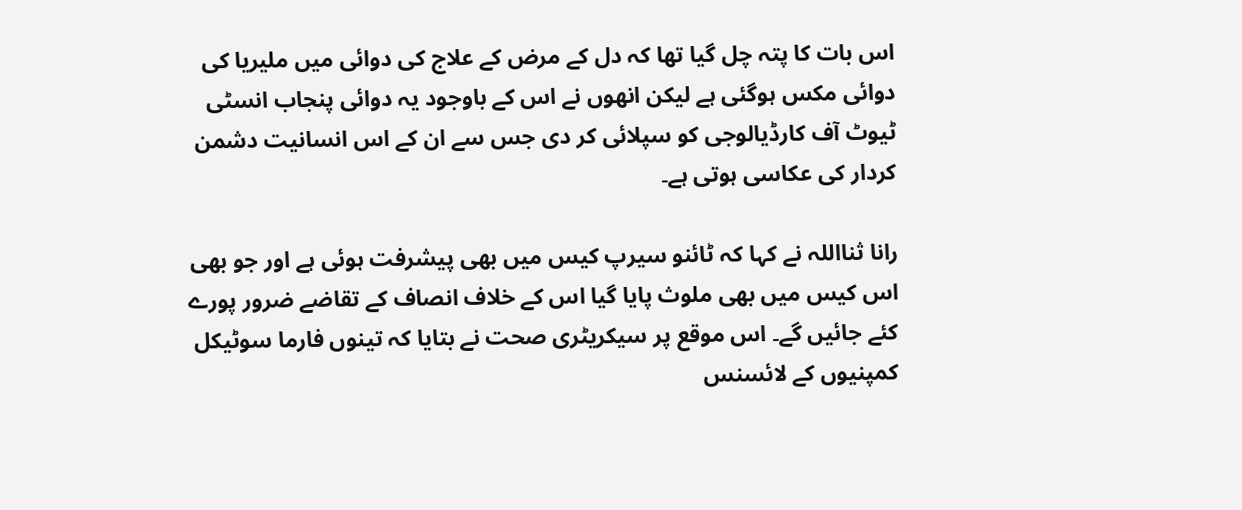اس بات کا پتہ چل گیا تھا کہ دل کے مرض کے علاج کی دوائی میں ملیریا کی دوائی مکس ہوگئی ہے لیکن انھوں نے اس کے باوجود یہ دوائی پنجاب انسٹی ٹیوٹ آف کارڈیالوجی کو سپلائی کر دی جس سے ان کے اس انسانیت دشمن کردار کی عکاسی ہوتی ہے۔

رانا ثنااللہ نے کہا کہ ٹائنو سیرپ کیس میں بھی پیشرفت ہوئی ہے اور جو بھی اس کیس میں بھی ملوث پایا گیا اس کے خلاف انصاف کے تقاضے ضرور پورے کئے جائیں گے۔ اس موقع پر سیکریٹری صحت نے بتایا کہ تینوں فارما سوٹیکل کمپنیوں کے لائسنس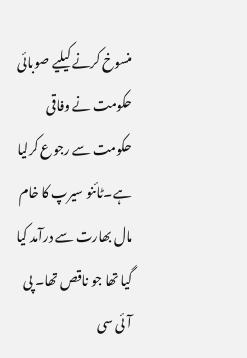منسوخ کرنے کیلیے صوبائی حکومت نے وفاقی حکومت سے رجوع کرلیا ہے۔ٹائنو سیرپ کا خام مال بھارت سے درآمد کیا گیا تھا جو ناقص تھا۔ پی آئی سی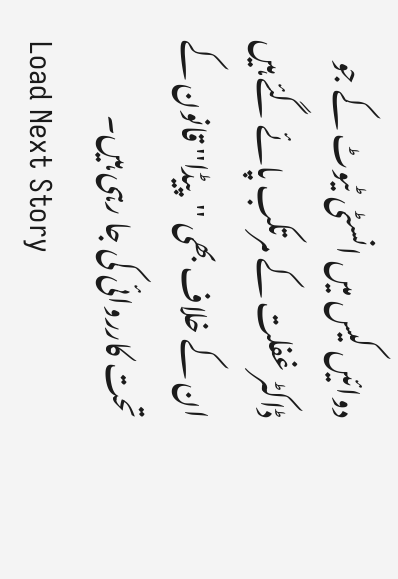دوائیں کیس میں انسٹی ٹیوٹ کے جو ڈاکٹر غفلت کے مرتکب پائے گئے ہیں ان کے خلاف بھی ''پیڈا'' قانون کے تحت کارروائی کی جا رہی ہیں۔
Load Next Story